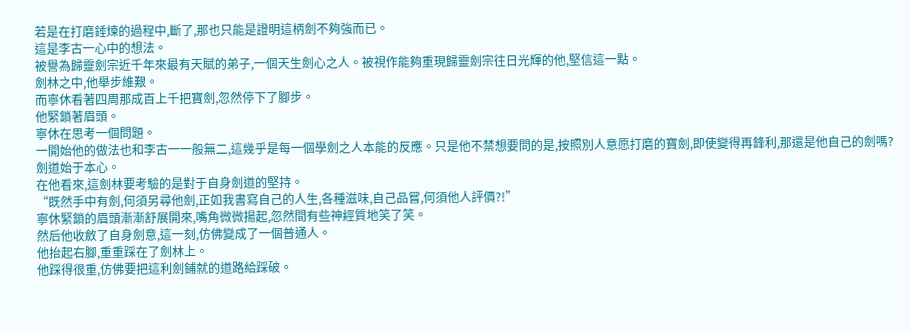若是在打磨錘煉的過程中,斷了,那也只能是證明這柄劍不夠強而已。
這是李古一心中的想法。
被譽為歸靈劍宗近千年來最有天賦的弟子,一個天生劍心之人。被視作能夠重現歸靈劍宗往日光輝的他,堅信這一點。
劍林之中,他舉步維艱。
而寧休看著四周那成百上千把寶劍,忽然停下了腳步。
他緊鎖著眉頭。
寧休在思考一個問題。
一開始他的做法也和李古一一般無二,這幾乎是每一個學劍之人本能的反應。只是他不禁想要問的是,按照別人意愿打磨的寶劍,即使變得再鋒利,那還是他自己的劍嗎?
劍道始于本心。
在他看來,這劍林要考驗的是對于自身劍道的堅持。
“既然手中有劍,何須另尋他劍,正如我書寫自己的人生,各種滋味,自己品嘗,何須他人評價?!”
寧休緊鎖的眉頭漸漸舒展開來,嘴角微微揚起,忽然間有些神經質地笑了笑。
然后他收斂了自身劍意,這一刻,仿佛變成了一個普通人。
他抬起右腳,重重踩在了劍林上。
他踩得很重,仿佛要把這利劍鋪就的道路給踩破。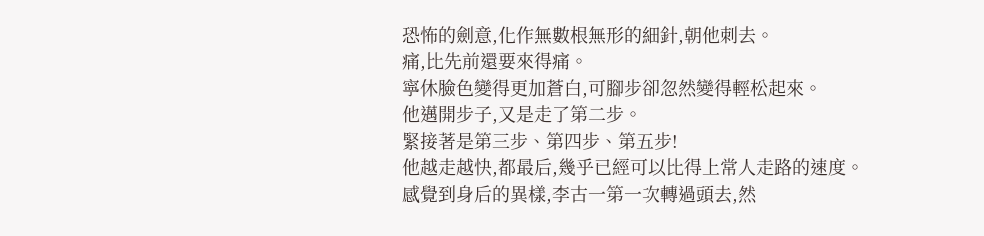恐怖的劍意,化作無數根無形的細針,朝他刺去。
痛,比先前還要來得痛。
寧休臉色變得更加蒼白,可腳步卻忽然變得輕松起來。
他邁開步子,又是走了第二步。
緊接著是第三步、第四步、第五步!
他越走越快,都最后,幾乎已經可以比得上常人走路的速度。
感覺到身后的異樣,李古一第一次轉過頭去,然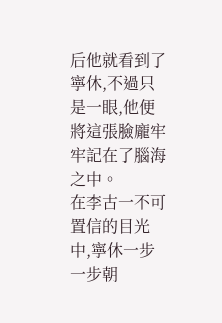后他就看到了寧休,不過只是一眼,他便將這張臉龐牢牢記在了腦海之中。
在李古一不可置信的目光中,寧休一步一步朝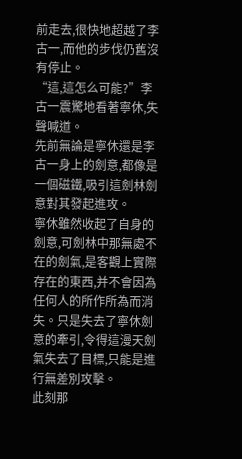前走去,很快地超越了李古一,而他的步伐仍舊沒有停止。
“這,這怎么可能?”李古一震驚地看著寧休,失聲喊道。
先前無論是寧休還是李古一身上的劍意,都像是一個磁鐵,吸引這劍林劍意對其發起進攻。
寧休雖然收起了自身的劍意,可劍林中那無處不在的劍氣,是客觀上實際存在的東西,并不會因為任何人的所作所為而消失。只是失去了寧休劍意的牽引,令得這漫天劍氣失去了目標,只能是進行無差別攻擊。
此刻那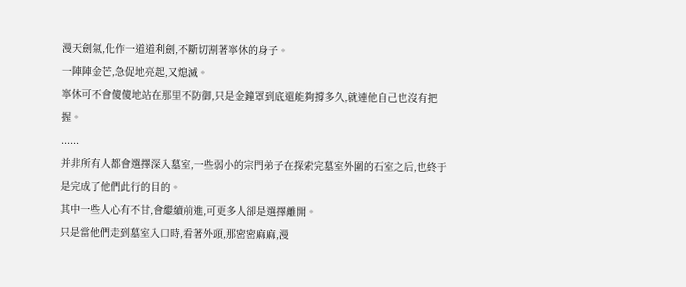漫天劍氣,化作一道道利劍,不斷切割著寧休的身子。
一陣陣金芒,急促地亮起,又熄滅。
寧休可不會傻傻地站在那里不防御,只是金鐘罩到底還能夠撐多久,就連他自己也沒有把握。
......
并非所有人都會選擇深入墓室,一些弱小的宗門弟子在探索完墓室外圍的石室之后,也終于是完成了他們此行的目的。
其中一些人心有不甘,會繼續前進,可更多人卻是選擇離開。
只是當他們走到墓室入口時,看著外頭,那密密麻麻,漫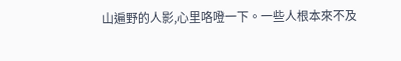山遍野的人影,心里咯噔一下。一些人根本來不及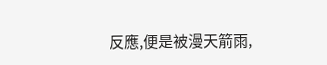反應,便是被漫天箭雨,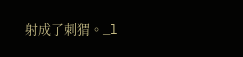射成了刺猬。_l